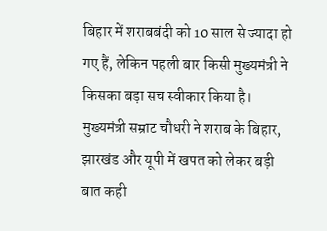बिहार में शराबबंदी को 10 साल से ज्यादा हो गए हैं, लेकिन पहली बार किसी मुख्यमंत्री ने किसका बड़ा सच स्वीकार किया है। मुख्यमंत्री सम्राट चौधरी ने शराब के बिहार, झारखंड और यूपी में खपत को लेकर बड़ी बात कही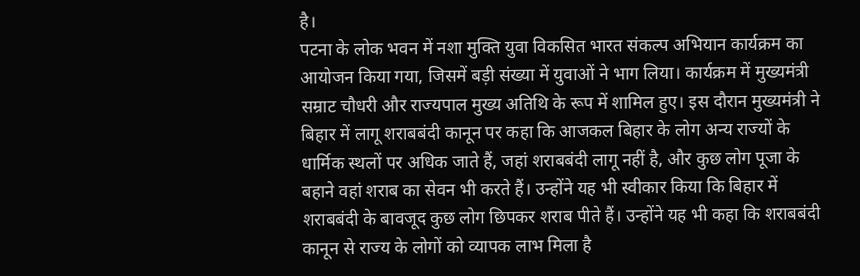है।
पटना के लोक भवन में नशा मुक्ति युवा विकसित भारत संकल्प अभियान कार्यक्रम का आयोजन किया गया, जिसमें बड़ी संख्या में युवाओं ने भाग लिया। कार्यक्रम में मुख्यमंत्री सम्राट चौधरी और राज्यपाल मुख्य अतिथि के रूप में शामिल हुए। इस दौरान मुख्यमंत्री ने बिहार में लागू शराबबंदी कानून पर कहा कि आजकल बिहार के लोग अन्य राज्यों के धार्मिक स्थलों पर अधिक जाते हैं, जहां शराबबंदी लागू नहीं है, और कुछ लोग पूजा के बहाने वहां शराब का सेवन भी करते हैं। उन्होंने यह भी स्वीकार किया कि बिहार में शराबबंदी के बावजूद कुछ लोग छिपकर शराब पीते हैं। उन्होंने यह भी कहा कि शराबबंदी कानून से राज्य के लोगों को व्यापक लाभ मिला है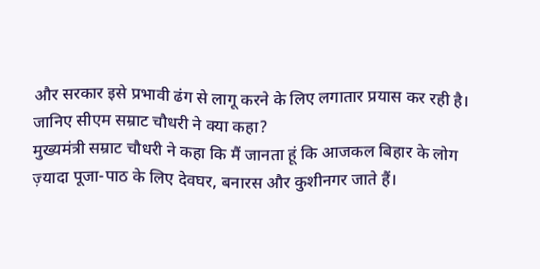और सरकार इसे प्रभावी ढंग से लागू करने के लिए लगातार प्रयास कर रही है।
जानिए सीएम सम्राट चौधरी ने क्या कहा?
मुख्यमंत्री सम्राट चौधरी ने कहा कि मैं जानता हूं कि आजकल बिहार के लोग ज़्यादा पूजा-पाठ के लिए देवघर, बनारस और कुशीनगर जाते हैं।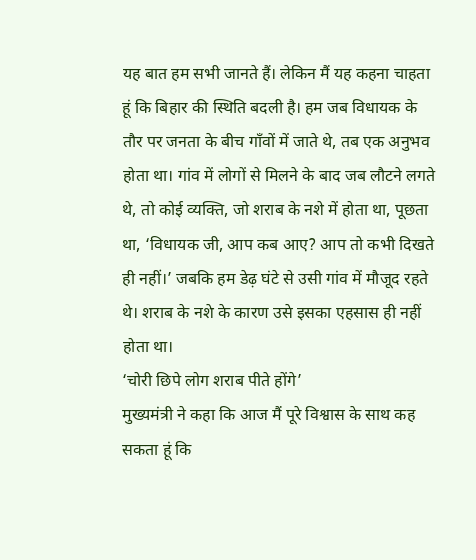यह बात हम सभी जानते हैं। लेकिन मैं यह कहना चाहता हूं कि बिहार की स्थिति बदली है। हम जब विधायक के तौर पर जनता के बीच गाँवों में जाते थे, तब एक अनुभव होता था। गांव में लोगों से मिलने के बाद जब लौटने लगते थे, तो कोई व्यक्ति, जो शराब के नशे में होता था, पूछता था, ‘विधायक जी, आप कब आए? आप तो कभी दिखते ही नहीं।’ जबकि हम डेढ़ घंटे से उसी गांव में मौजूद रहते थे। शराब के नशे के कारण उसे इसका एहसास ही नहीं होता था।
‘चोरी छिपे लोग शराब पीते होंगे’
मुख्यमंत्री ने कहा कि आज मैं पूरे विश्वास के साथ कह सकता हूं कि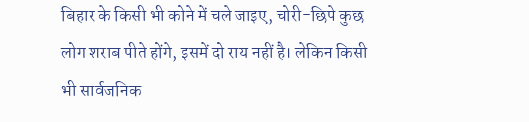बिहार के किसी भी कोने में चले जाइए, चोरी-छिपे कुछ लोग शराब पीते होंगे, इसमें दो राय नहीं है। लेकिन किसी भी सार्वजनिक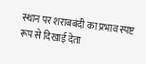स्थान पर शराबबंदी का प्रभाव स्पष्ट रूप से दिखाई देता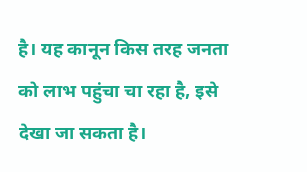है। यह कानून किस तरह जनता को लाभ पहुंचा चा रहा है, इसे देखा जा सकता है।